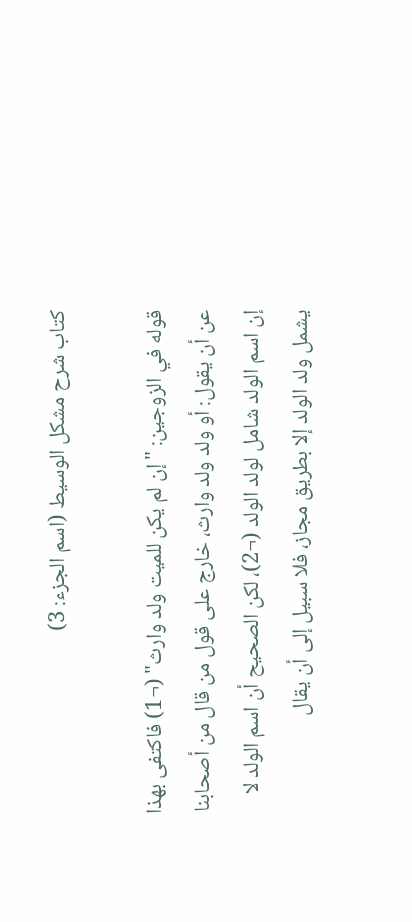كتاب شرح مشكل الوسيط (اسم الجزء: 3)

قوله في الزوجين: "إن لم يكن للميت ولد وارث" (¬1) فاكتفى بهذا عن أن يقول: أو ولد ولد وارث، خارج على قول من قال من أصحابنا إن اسم الولد شامل لولد الولد (¬2)، لكن الصحيح أن اسم الولد لا يشمل ولد الولد إلا بطريق مجاز، فلا سبيل إلى أن يقال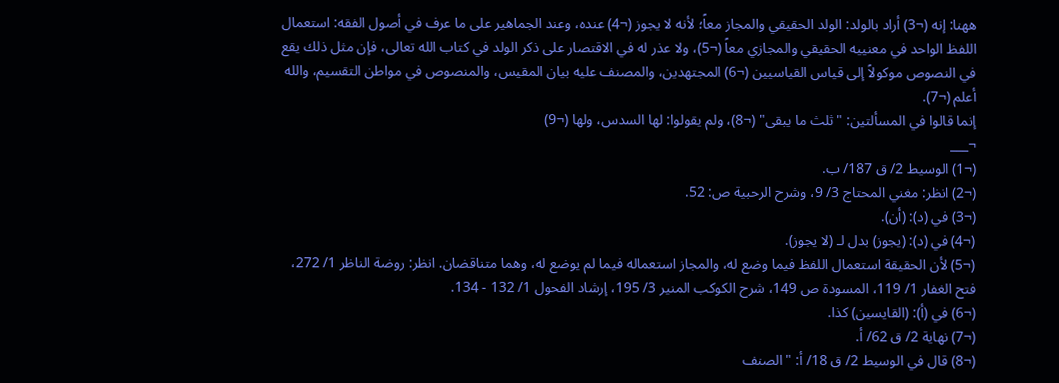ههنا: إنه (¬3) أراد بالولد: الولد الحقيقي والمجاز معاً؛ لأنه لا يجوز (¬4) عنده، وعند الجماهير على ما عرف في أصول الفقه: استعمال اللفظ الواحد في معنييه الحقيقي والمجازي معاً (¬5)، ولا عذر له في الاقتصار على ذكر الولد في كتاب الله تعالى، فإن مثل ذلك يقع في النصوص موكولاً إلى قياس القياسيين (¬6) المجتهدين، والمصنف عليه بيان المقيس، والمنصوص في مواطن التقسيم، والله أعلم (¬7).
إنما قالوا في المسألتين: "ثلث ما يبقى" (¬8)، ولم يقولوا: لها السدس، ولها (¬9)
¬___
(¬1) الوسيط 2/ ق 187/ ب.
(¬2) انظر: مغني المحتاج 3/ 9، وشرح الرحبية ص: 52.
(¬3) في (د): (أن).
(¬4) في (د): (يجوز) بدل لـ (لا يجوز).
(¬5) لأن الحقيقة استعمال اللفظ فيما وضع له، والمجاز استعماله فيما لم يوضع له، وهما متناقضان. انظر: روضة الناظر 1/ 272، فتح الغفار 1/ 119، المسودة ص 149، شرح الكوكب المنير 3/ 195، إرشاد الفحول 1/ 132 - 134.
(¬6) في (أ): (القايسين) كذا.
(¬7) نهاية 2/ ق 62/ أ.
(¬8) قال في الوسيط 2/ ق 18/ أ: "الصنف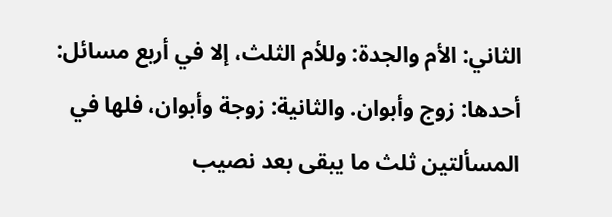الثاني: الأم والجدة: وللأم الثلث، إلا في أربع مسائل: أحدها: زوج وأبوان. والثانية: زوجة وأبوان، فلها في المسألتين ثلث ما يبقى بعد نصيب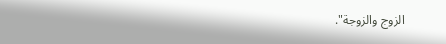الزوج والزوجة".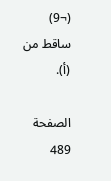(¬9) ساقط من (أ).

الصفحة 489